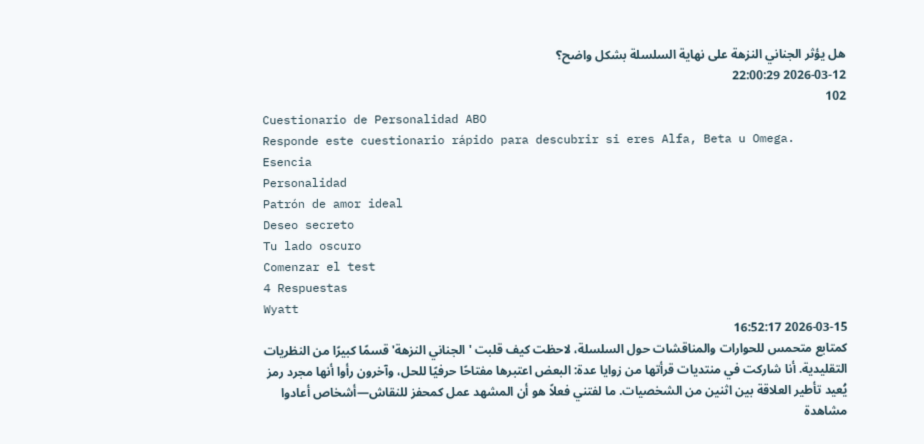هل يؤثر الجناني النزهة على نهاية السلسلة بشكل واضح؟
2026-03-12 22:00:29
102
Cuestionario de Personalidad ABO
Responde este cuestionario rápido para descubrir si eres Alfa, Beta u Omega.
Esencia
Personalidad
Patrón de amor ideal
Deseo secreto
Tu lado oscuro
Comenzar el test
4 Respuestas
Wyatt
2026-03-15 16:52:17
كمتابع متحمس للحوارات والمناقشات حول السلسلة، لاحظت كيف قلبت 'الجناني النزهة' قسمًا كبيرًا من النظريات التقليدية. أنا شاركت في منتديات قرأتها من زوايا عدة: البعض اعتبرها مفتاحًا حرفيًا للحل، وآخرون رأوا أنها مجرد رمز يُعيد تأطير العلاقة بين اثنين من الشخصيات. ما لفتني فعلاً هو أن المشهد عمل كمحفز للنقاش—أشخاص أعادوا مشاهدة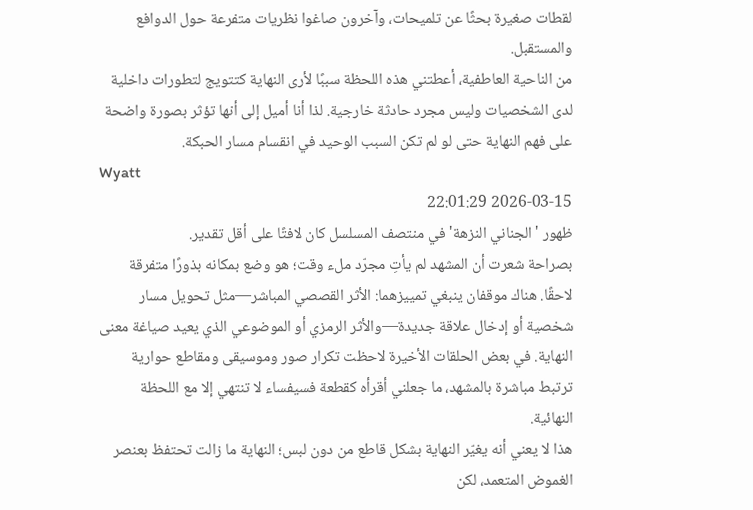لقطات صغيرة بحثًا عن تلميحات، وآخرون صاغوا نظريات متفرعة حول الدوافع والمستقبل.
من الناحية العاطفية، أعطتني هذه اللحظة سببًا لأرى النهاية كتتويج لتطورات داخلية لدى الشخصيات وليس مجرد حادثة خارجية. لذا أنا أميل إلى أنها تؤثر بصورة واضحة على فهم النهاية حتى لو لم تكن السبب الوحيد في انقسام مسار الحبكة.
Wyatt
2026-03-15 22:01:29
ظهور 'الجناني النزهة' في منتصف المسلسل كان لافتًا على أقل تقدير.
بصراحة شعرت أن المشهد لم يأتِ مجرّد ملء وقت؛ هو وضع بمكانه بذورًا متفرقة لاحقًا. هناك موقفان ينبغي تمييزهما: الأثر القصصي المباشر—مثل تحويل مسار شخصية أو إدخال علاقة جديدة—والأثر الرمزي أو الموضوعي الذي يعيد صياغة معنى النهاية. في بعض الحلقات الأخيرة لاحظت تكرار صور وموسيقى ومقاطع حوارية ترتبط مباشرة بالمشهد، ما جعلني أقرأه كقطعة فسيفساء لا تنتهي إلا مع اللحظة النهائية.
هذا لا يعني أنه يغيّر النهاية بشكل قاطع من دون لبس؛ النهاية ما زالت تحتفظ بعنصر الغموض المتعمد، لكن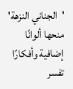'الجناني النزهة' منحها ألوانًا إضافية وأفكارًا تفسر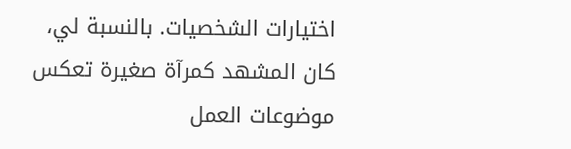اختيارات الشخصيات. بالنسبة لي، كان المشهد كمرآة صغيرة تعكس موضوعات العمل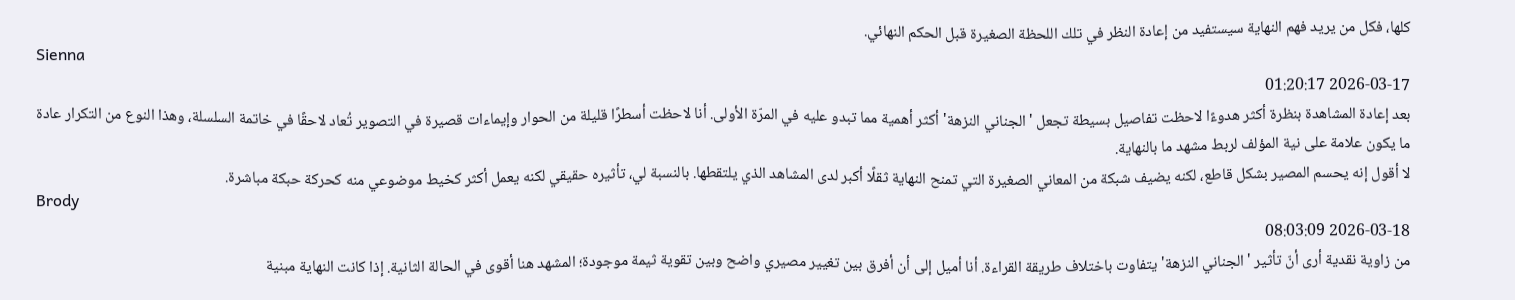كلها، فكل من يريد فهم النهاية سيستفيد من إعادة النظر في تلك اللحظة الصغيرة قبل الحكم النهائي.
Sienna
2026-03-17 01:20:17
بعد إعادة المشاهدة بنظرة أكثر هدوءًا لاحظت تفاصيل بسيطة تجعل 'الجناني النزهة' أكثر أهمية مما تبدو عليه في المرّة الأولى. أنا لاحظت أسطرًا قليلة من الحوار وإيماءات قصيرة في التصوير تُعاد لاحقًا في خاتمة السلسلة، وهذا النوع من التكرار عادة ما يكون علامة على نية المؤلف لربط مشهد ما بالنهاية.
لا أقول إنه يحسم المصير بشكل قاطع، لكنه يضيف شبكة من المعاني الصغيرة التي تمنح النهاية ثقلًا أكبر لدى المشاهد الذي يلتقطها. بالنسبة لي، تأثيره حقيقي لكنه يعمل أكثر كخيط موضوعي منه كحركة حبكة مباشرة.
Brody
2026-03-18 08:03:09
من زاوية نقدية أرى أنّ تأثير 'الجناني النزهة' يتفاوت باختلاف طريقة القراءة. أنا أميل إلى أن أفرق بين تغيير مصيري واضح وبين تقوية ثيمة موجودة؛ المشهد هنا أقوى في الحالة الثانية. إذا كانت النهاية مبنية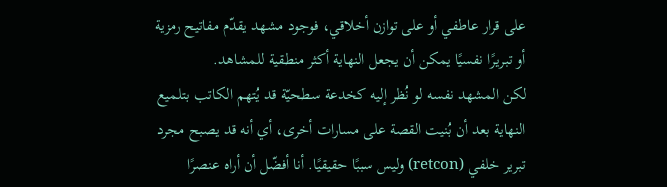على قرار عاطفي أو على توازن أخلاقي، فوجود مشهد يقدّم مفاتيح رمزية أو تبريرًا نفسيًا يمكن أن يجعل النهاية أكثر منطقية للمشاهد.
لكن المشهد نفسه لو نُظر إليه كخدعة سطحيّة قد يُتهم الكاتب بتلميع النهاية بعد أن بُنيت القصة على مسارات أخرى، أي أنه قد يصبح مجرد تبرير خلفي (retcon) وليس سببًا حقيقيًا. أنا أفضّل أن أراه عنصرًا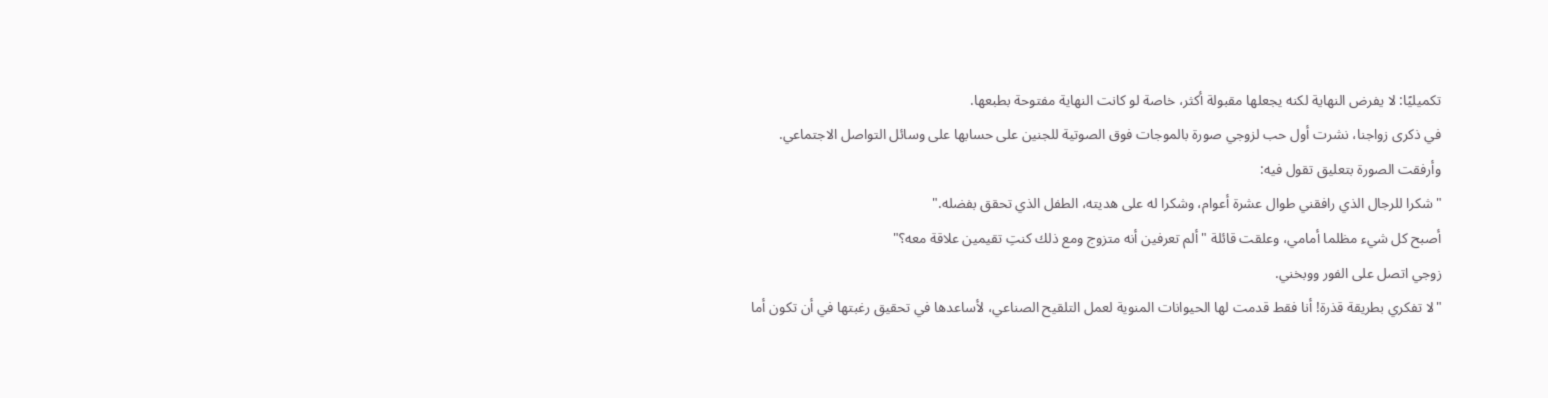تكميليًا: لا يفرض النهاية لكنه يجعلها مقبولة أكثر، خاصة لو كانت النهاية مفتوحة بطبعها.
في ذكرى زواجنا، نشرت أول حب لزوجي صورة بالموجات فوق الصوتية للجنين على حسابها على وسائل التواصل الاجتماعي.
وأرفقت الصورة بتعليق تقول فيه:
"شكرا للرجال الذي رافقني طوال عشرة أعوام، وشكرا له على هديته، الطفل الذي تحقق بفضله."
أصبح كل شيء مظلما أمامي، وعلقت قائلة "ألم تعرفين أنه متزوج ومع ذلك كنتِ تقيمين علاقة معه؟"
زوجي اتصل على الفور ووبخني.
"لا تفكري بطريقة قذرة! أنا فقط قدمت لها الحيوانات المنوية لعمل التلقيح الصناعي، لأساعدها في تحقيق رغبتها في أن تكون أما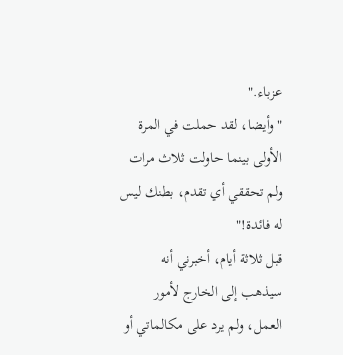عزباء."
"وأيضا، لقد حملت في المرة الأولى بينما حاولت ثلاث مرات ولم تحققي أي تقدم، بطنك ليس له فائدة!"
قبل ثلاثة أيام، أخبرني أنه سيذهب إلى الخارج لأمور العمل، ولم يرد على مكالماتي أو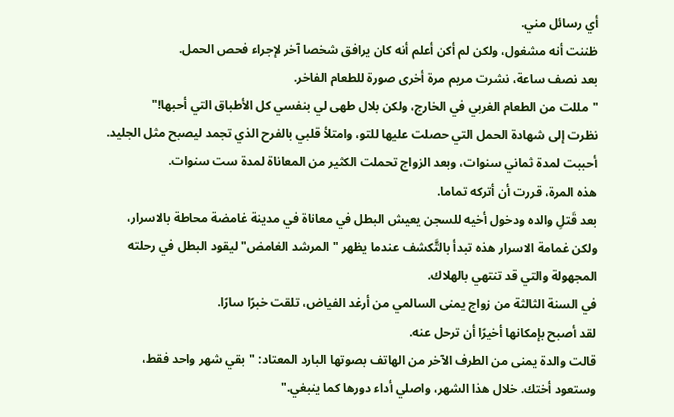أي رسائل مني.
ظننت أنه مشغول، ولكن لم أكن أعلم أنه كان يرافق شخصا آخر لإجراء فحص الحمل.
بعد نصف ساعة، نشرت مريم مرة أخرى صورة للطعام الفاخر.
"مللت من الطعام الغربي في الخارج، ولكن بلال طهى لي بنفسي كل الأطباق التي أحبها!"
نظرت إلى شهادة الحمل التي حصلت عليها للتو، وامتلأ قلبي بالفرح الذي تجمد ليصبح مثل الجليد.
أحببت لمدة ثماني سنوات، وبعد الزواج تحملت الكثير من المعاناة لمدة ست سنوات.
هذه المرة، قررت أن أتركه تماما.
بعد قَتلِ والده ودخول أخيه للسجن يعيش البطل في معاناة في مدينة غامضة محاطة بالاسرار، ولكن غمامة الاسرار هذه تبدأ بالتَّكشف عندما يظهر "المرشد الغامض" ليقود البطل في رحلته المجهولة والتي قد تنتهي بالهلاك.
في السنة الثالثة من زواج يمنى السالمي من أرغد الفياض، تلقت خبرًا سارًا.
لقد أصبح بإمكانها أخيرًا أن ترحل عنه.
قالت والدة يمنى من الطرف الآخر من الهاتف بصوتها البارد المعتاد: "بقي شهر واحد فقط، وستعود أختك. خلال هذا الشهر، واصلي أداء دورها كما ينبغي."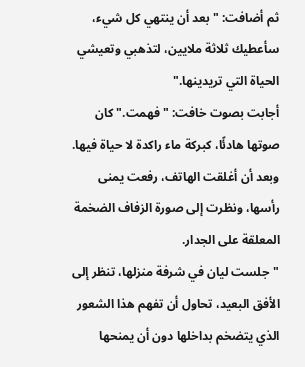ثم أضافت: "بعد أن ينتهي كل شيء، سأعطيك ثلاثة ملايين، لتذهبي وتعيشي الحياة التي تريدينها."
أجابت بصوت خافت: "فهمت." كان صوتها هادئًا، كبركة ماء راكدة لا حياة فيها.
وبعد أن أغلقت الهاتف، رفعت يمنى رأسها، ونظرت إلى صورة الزفاف الضخمة المعلقة على الجدار.
"جلست ليان في شرفة منزلها، تنظر إلى الأفق البعيد، تحاول أن تفهم هذا الشعور الذي يتضخم بداخلها دون أن يمنحها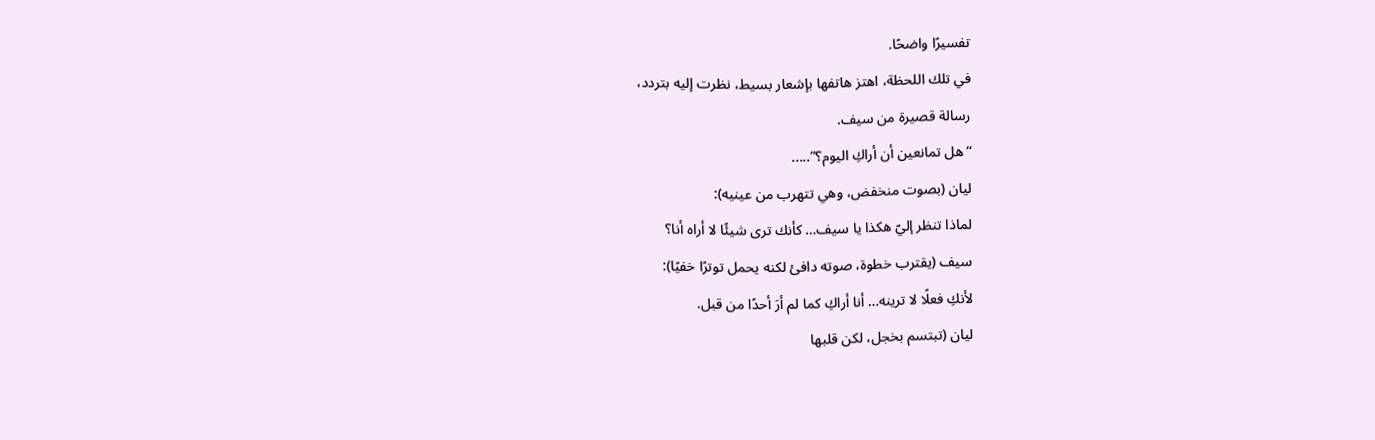تفسيرًا واضحًا.
في تلك اللحظة، اهتز هاتفها بإشعار بسيط، نظرت إليه بتردد،
رسالة قصيرة من سيف.
“هل تمانعين أن أراكِ اليوم؟”.....
ليان (بصوت منخفض، وهي تتهرب من عينيه):
لماذا تنظر إليّ هكذا يا سيف… كأنك ترى شيئًا لا أراه أنا؟
سيف (يقترب خطوة، صوته دافئ لكنه يحمل توترًا خفيًا):
لأنكِ فعلًا لا ترينه… أنا أراكِ كما لم أرَ أحدًا من قبل.
ليان (تبتسم بخجل، لكن قلبها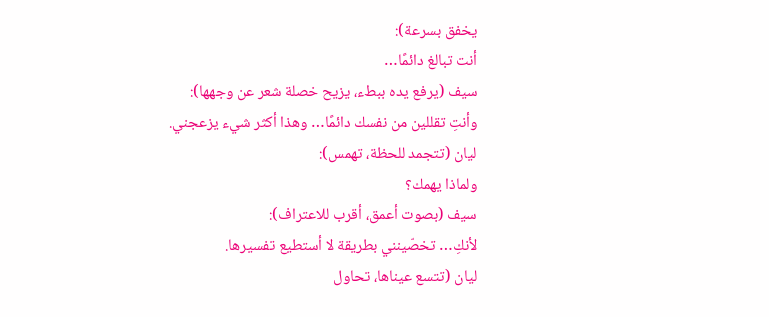يخفق بسرعة):
أنت تبالغ دائمًا…
سيف (يرفع يده ببطء، يزيح خصلة شعر عن وجهها):
وأنتِ تقللين من نفسك دائمًا… وهذا أكثر شيء يزعجني.
ليان (تتجمد للحظة، تهمس):
ولماذا يهمك؟
سيف (بصوت أعمق، أقرب للاعتراف):
لأنكِ… تخصّينني بطريقة لا أستطيع تفسيرها.
ليان (تتسع عيناها، تحاول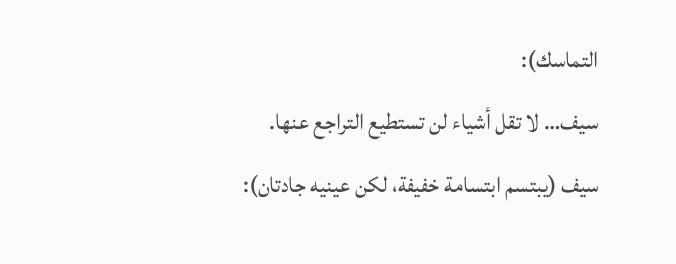التماسك):
سيف… لا تقل أشياء لن تستطيع التراجع عنها.
سيف (يبتسم ابتسامة خفيفة، لكن عينيه جادتان):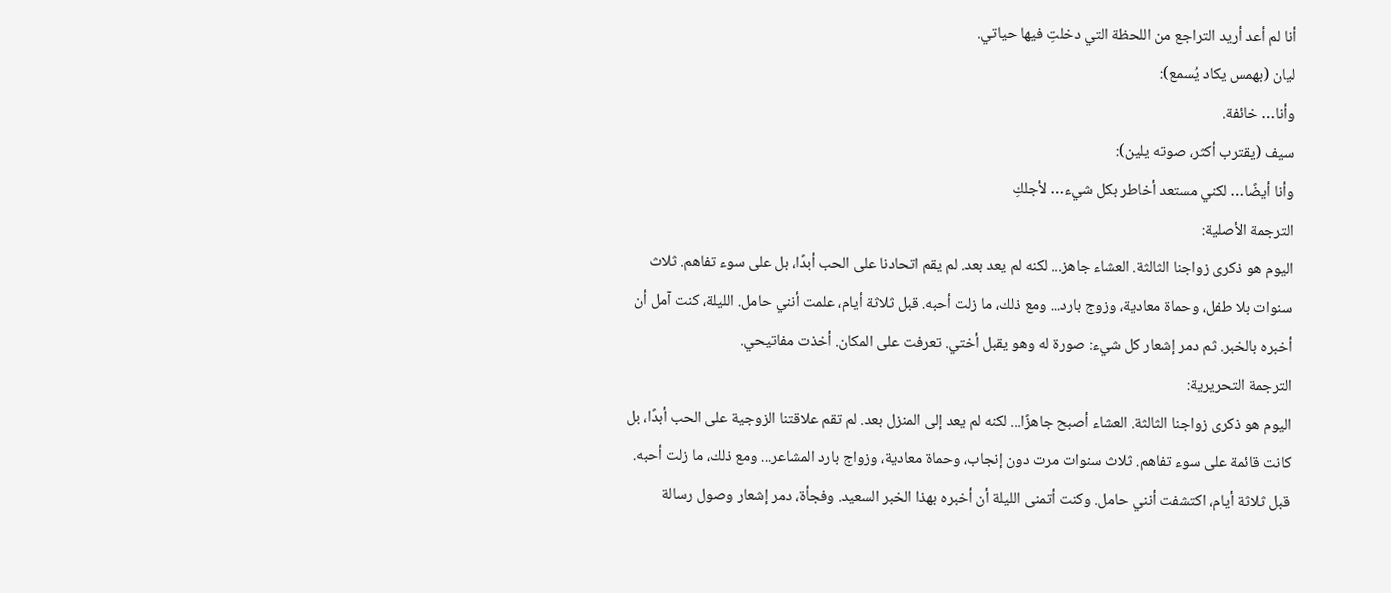أنا لم أعد أريد التراجع من اللحظة التي دخلتِ فيها حياتي.
ليان (بهمس يكاد يُسمع):
وأنا… خائفة.
سيف (يقترب أكثر، صوته يلين):
وأنا أيضًا… لكني مستعد أخاطر بكل شيء… لأجلكِ
الترجمة الأصلية:
اليوم هو ذكرى زواجنا الثالثة. العشاء جاهز... لكنه لم يعد بعد. لم يقم اتحادنا على الحب أبدًا، بل على سوء تفاهم. ثلاث سنوات بلا طفل، وحماة معادية، وزوج بارد... ومع ذلك، ما زلت أحبه. قبل ثلاثة أيام، علمت أنني حامل. الليلة، كنت آمل أن أخبره بالخبر. ثم دمر إشعار كل شيء: صورة له وهو يقبل أختي. تعرفت على المكان. أخذت مفاتيحي.
الترجمة التحريرية:
اليوم هو ذكرى زواجنا الثالثة. العشاء أصبح جاهزًا... لكنه لم يعد إلى المنزل بعد. لم تقم علاقتنا الزوجية على الحب أبدًا، بل كانت قائمة على سوء تفاهم. ثلاث سنوات مرت دون إنجاب، وحماة معادية، وزواج بارد المشاعر... ومع ذلك، ما زلت أحبه. قبل ثلاثة أيام، اكتشفت أنني حامل. وكنت أتمنى الليلة أن أخبره بهذا الخبر السعيد. وفجأة، دمر إشعار وصول رسالة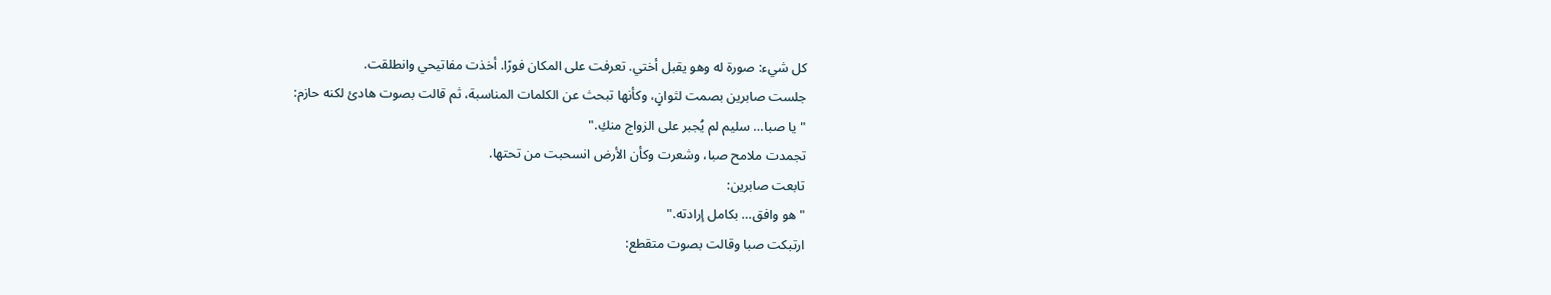كل شيء: صورة له وهو يقبل أختي. تعرفت على المكان فورًا. أخذت مفاتيحي وانطلقت.
جلست صابرين بصمت لثوانٍ، وكأنها تبحث عن الكلمات المناسبة، ثم قالت بصوت هادئ لكنه حازم:
"يا صبا… سليم لم يُجبر على الزواج منكِ."
تجمدت ملامح صبا، وشعرت وكأن الأرض انسحبت من تحتها.
تابعت صابرين:
"هو وافق… بكامل إرادته."
ارتبكت صبا وقالت بصوت متقطع: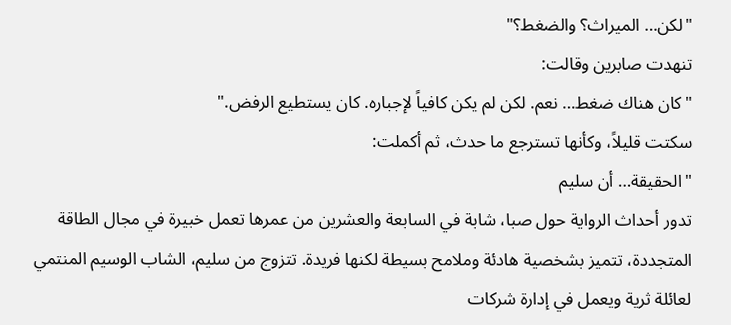"لكن… الميراث؟ والضغط؟"
تنهدت صابرين وقالت:
"كان هناك ضغط… نعم. لكن لم يكن كافياً لإجباره. كان يستطيع الرفض."
سكتت قليلاً، وكأنها تسترجع ما حدث، ثم أكملت:
"الحقيقة… أن سليم
تدور أحداث الرواية حول صبا، شابة في السابعة والعشرين من عمرها تعمل خبيرة في مجال الطاقة المتجددة، تتميز بشخصية هادئة وملامح بسيطة لكنها فريدة. تتزوج من سليم، الشاب الوسيم المنتمي لعائلة ثرية ويعمل في إدارة شركات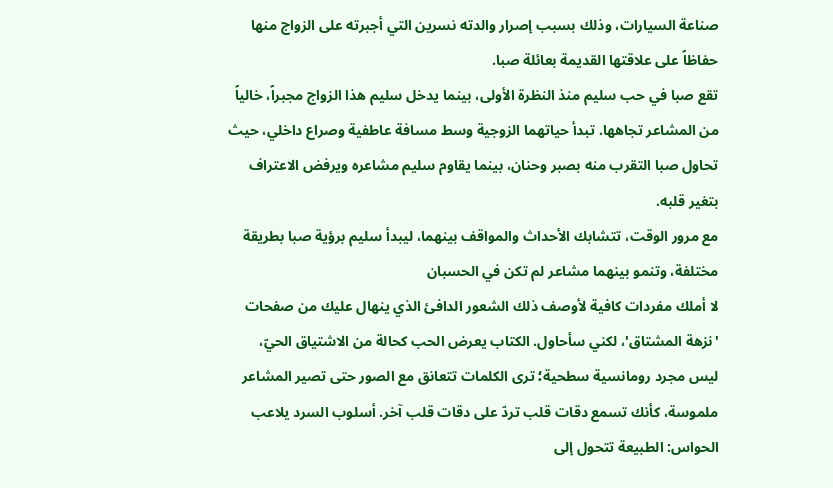صناعة السيارات، وذلك بسبب إصرار والدته نسرين التي أجبرته على الزواج منها حفاظاً على علاقتها القديمة بعائلة صبا.
تقع صبا في حب سليم منذ النظرة الأولى، بينما يدخل سليم هذا الزواج مجبراً، خالياً من المشاعر تجاهها. تبدأ حياتهما الزوجية وسط مسافة عاطفية وصراع داخلي، حيث تحاول صبا التقرب منه بصبر وحنان، بينما يقاوم سليم مشاعره ويرفض الاعتراف بتغير قلبه.
مع مرور الوقت، تتشابك الأحداث والمواقف بينهما، ليبدأ سليم برؤية صبا بطريقة مختلفة، وتنمو بينهما مشاعر لم تكن في الحسبان
لا أملك مفردات كافية لأوصف ذلك الشعور الدافئ الذي ينهال عليك من صفحات 'نزهة المشتاق'، لكني سأحاول. الكتاب يعرض الحب كحالة من الاشتياق الحيّ، ليس مجرد رومانسية سطحية؛ ترى الكلمات تتعانق مع الصور حتى تصير المشاعر ملموسة، كأنك تسمع دقات قلب تردّ على دقات قلب آخر. أسلوب السرد يلاعب الحواس: الطبيعة تتحول إلى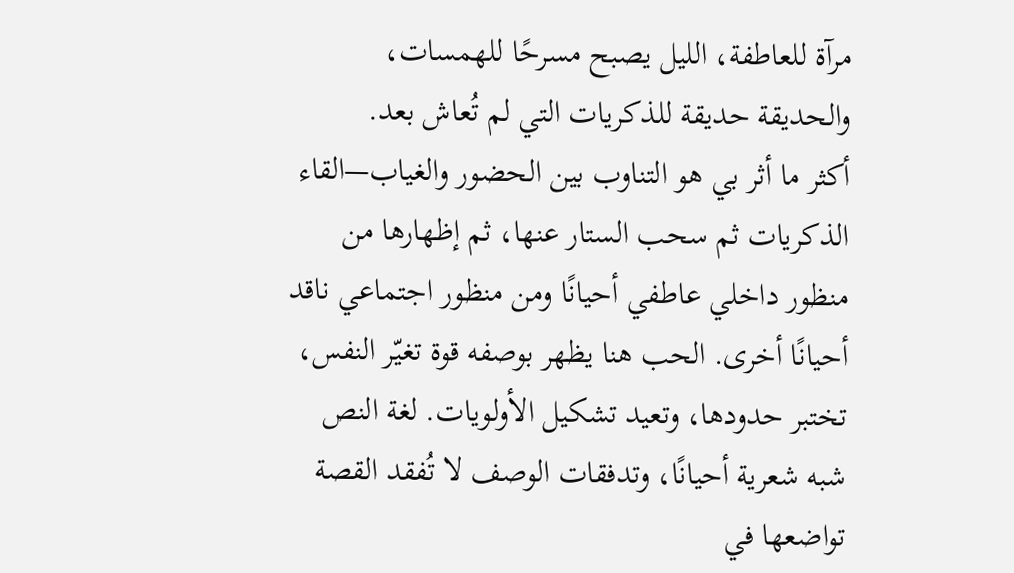مرآة للعاطفة، الليل يصبح مسرحًا للهمسات، والحديقة حديقة للذكريات التي لم تُعاش بعد.
أكثر ما أثر بي هو التناوب بين الحضور والغياب—القاء الذكريات ثم سحب الستار عنها، ثم إظهارها من منظور داخلي عاطفي أحيانًا ومن منظور اجتماعي ناقد أحيانًا أخرى. الحب هنا يظهر بوصفه قوة تغيّر النفس، تختبر حدودها، وتعيد تشكيل الأولويات. لغة النص شبه شعرية أحيانًا، وتدفقات الوصف لا تُفقد القصة تواضعها في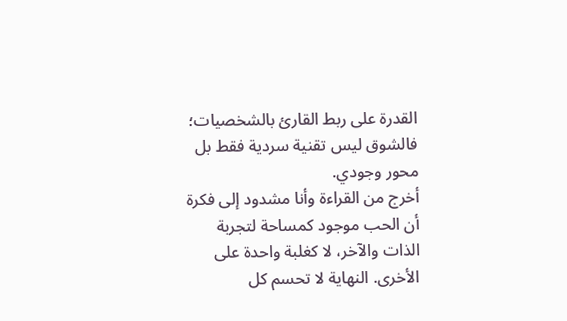القدرة على ربط القارئ بالشخصيات؛ فالشوق ليس تقنية سردية فقط بل محور وجودي.
أخرج من القراءة وأنا مشدود إلى فكرة أن الحب موجود كمساحة لتجربة الذات والآخر، لا كغلبة واحدة على الأخرى. النهاية لا تحسم كل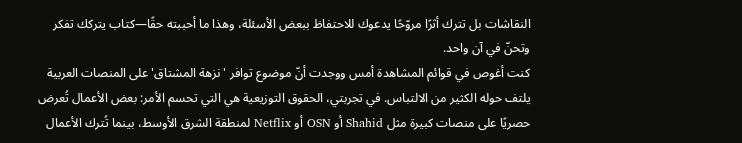النقاشات بل تترك أثرًا مروّحًا يدعوك للاحتفاظ ببعض الأسئلة، وهذا ما أحببته حقًا—كتاب يتركك تفكر وتحنّ في آن واحد.
كنت أغوص في قوائم المشاهدة أمس ووجدت أنّ موضوع توافر 'نزهة المشتاق' على المنصات العربية يلتف حوله الكثير من الالتباس. في تجربتي، الحقوق التوزيعية هي التي تحسم الأمر: بعض الأعمال تُعرض حصريًا على منصات كبيرة مثل Shahid أو OSN أو Netflix لمنطقة الشرق الأوسط، بينما تُترك الأعمال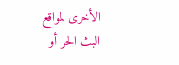الأخرى لمواقع البث الحر أو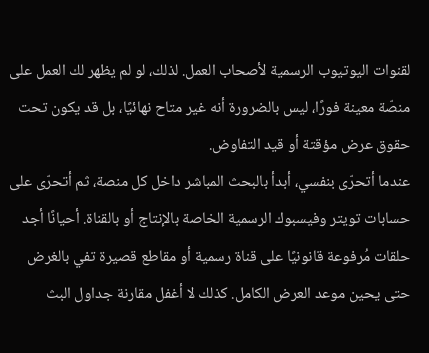لقنوات اليوتيوب الرسمية لأصحاب العمل. لذلك، لو لم يظهر لك العمل على منصّة معينة فورًا، ليس بالضرورة أنه غير متاح نهائيًا، بل قد يكون تحت حقوق عرض مؤقتة أو قيد التفاوض.
عندما أتحرّى بنفسي، أبدأ بالبحث المباشر داخل كل منصة، ثم أتحرّى على حسابات تويتر وفيسبوك الرسمية الخاصة بالإنتاج أو بالقناة. أحيانًا أجد حلقات مُرفوعة قانونيًا على قناة رسمية أو مقاطع قصيرة تفي بالغرض حتى يحين موعد العرض الكامل. كذلك لا أغفل مقارنة جداول البث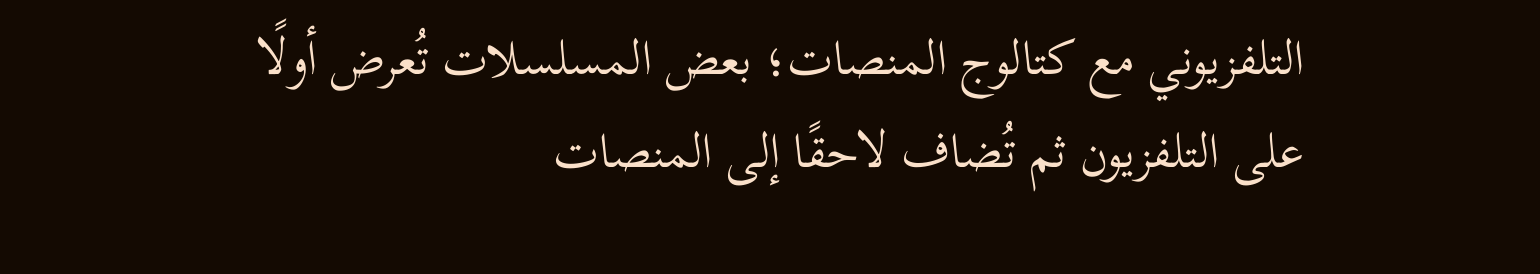التلفزيوني مع كتالوج المنصات؛ بعض المسلسلات تُعرض أولًا على التلفزيون ثم تُضاف لاحقًا إلى المنصات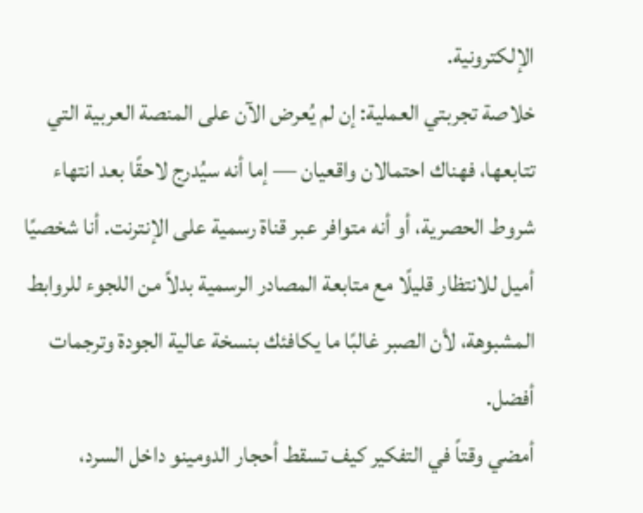الإلكترونية.
خلاصة تجربتي العملية: إن لم يُعرض الآن على المنصة العربية التي تتابعها، فهناك احتمالان واقعيان — إما أنه سيُدرج لاحقًا بعد انتهاء شروط الحصرية، أو أنه متوافر عبر قناة رسمية على الإنترنت. أنا شخصيًا أميل للانتظار قليلًا مع متابعة المصادر الرسمية بدلاً من اللجوء للروابط المشبوهة، لأن الصبر غالبًا ما يكافئك بنسخة عالية الجودة وترجمات أفضل.
أمضي وقتاً في التفكير كيف تسقط أحجار الدومينو داخل السرد،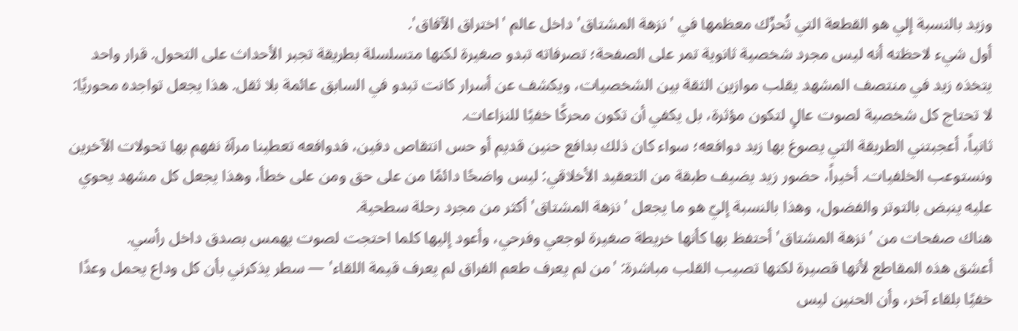وزيد بالنسبة إلي هو القطعة التي تُحرِّك معظمها في 'نزهة المشتاق' داخل عالم 'اختراق الآفاق'.
أول شيء لاحظته أنه ليس مجرد شخصية ثانوية تمر على الصفحة؛ تصرفاته تبدو صغيرة لكنها متسلسلة بطريقة تجبر الأحداث على التحول. قرار واحد يتخذه زيد في منتصف المشهد يقلب موازين الثقة بين الشخصيات، ويكشف عن أسرار كانت تبدو في السابق عائمة بلا ثقل. هذا يجعل تواجده محوريًا: لا تحتاج كل شخصية لصوت عالٍ لتكون مؤثرة، بل يكفي أن تكون محركًا خفيًا للنزاعات.
ثانياً، أعجبتني الطريقة التي يصوغ بها زيد دوافعه؛ سواء كان ذلك بدافع حنين قديم أو حس انتقاص دفين، فدوافعه تعطينا مرآة نفهم بها تحولات الآخرين ونستوعب الخلفيات. أخيراً، حضور زيد يضيف طبقة من التعقيد الأخلاقي: ليس واضحًا دائمًا من على حق ومن على خطأ، وهذا يجعل كل مشهد يحوي عليه ينبض بالتوتر والفضول، وهذا بالنسبة إليّ هو ما يجعل 'نزهة المشتاق' أكثر من مجرد رحلة سطحية.
هناك صفحات من 'نزهة المشتاق' أحتفظ بها كأنها خريطة صغيرة لوجعي وفرحي، وأعود إليها كلما احتجت لصوت يهمس بصدق داخل رأسي.
أعشق هذه المقاطع لأنها قصيرة لكنها تصيب القلب مباشرة: 'من لم يعرف طعم الفراق لم يعرف قيمة اللقاء' — سطر يذكرني بأن كل وداع يحمل وعدًا خفيًا بلقاء آخر، وأن الحنين ليس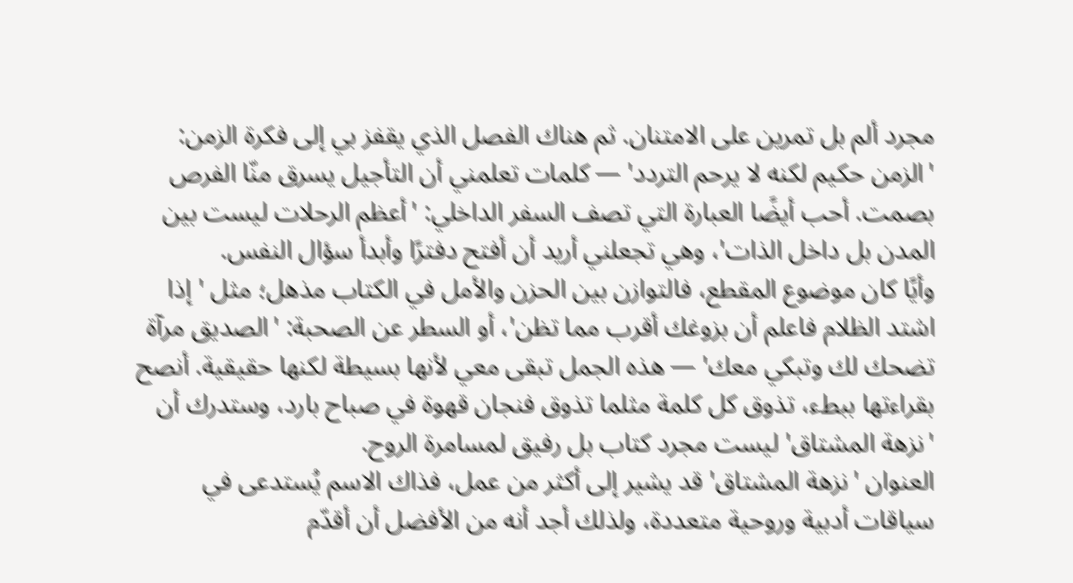مجرد ألم بل تمرين على الامتنان. ثم هناك الفصل الذي يقفز بي إلى فكرة الزمن: 'الزمن حكيم لكنه لا يرحم التردد' — كلمات تعلمني أن التأجيل يسرق منّا الفرص بصمت. أحب أيضًا العبارة التي تصف السفر الداخلي: 'أعظم الرحلات ليست بين المدن بل داخل الذات'، وهي تجعلني أريد أن أفتح دفترًا وأبدأ سؤال النفس.
وأيًا كان موضوع المقطع، فالتوازن بين الحزن والأمل في الكتاب مذهل؛ مثل 'إذا اشتد الظلام فاعلم أن بزوغك أقرب مما تظن'، أو السطر عن الصحبة: 'الصديق مرآة تضحك لك وتبكي معك' — هذه الجمل تبقى معي لأنها بسيطة لكنها حقيقية. أنصح بقراءتها ببطء، تذوق كل كلمة مثلما تذوق فنجان قهوة في صباح بارد، وستدرك أن 'نزهة المشتاق' ليست مجرد كتاب بل رفيق لمسامرة الروح.
العنوان 'نزهة المشتاق' قد يشير إلى أكثر من عمل، فذاك الاسم يُستدعى في سياقات أدبية وروحية متعددة، ولذلك أجد أنه من الأفضل أن أقدّم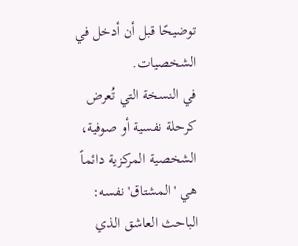توضيحًا قبل أن أدخل في الشخصيات.
في النسخة التي تُعرض كرحلة نفسية أو صوفية، الشخصية المركزية دائماً هي 'المشتاق' نفسه: الباحث العاشق الذي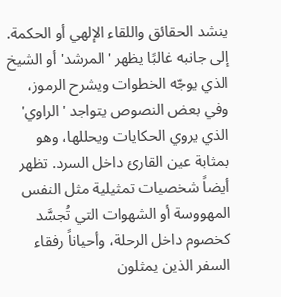ينشد الحقائق واللقاء الإلهي أو الحكمة. إلى جانبه غالبًا يظهر 'المرشد' أو الشيخ الذي يوجّه الخطوات ويشرح الرموز، وفي بعض النصوص يتواجد 'الراوي' الذي يروي الحكايات ويحللها، وهو بمثابة عين القارئ داخل السرد. تظهر أيضاً شخصيات تمثيلية مثل النفس المهووسة أو الشهوات التي تُجسَّد كخصوم داخل الرحلة، وأحياناً رفقاء السفر الذين يمثلون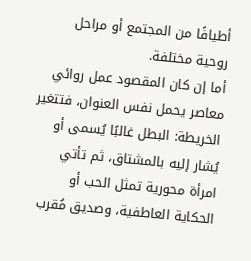أطيافًا من المجتمع أو مراحل روحية مختلفة.
أما إن كان المقصود عمل روائي معاصر يحمل نفس العنوان، فتتغير الخريطة: البطل غالبًا يُسمى أو يُشار إليه بالمشتاق، ثم تأتي امرأة محورية تمثل الحب أو الحكاية العاطفية، وصديق مُقرب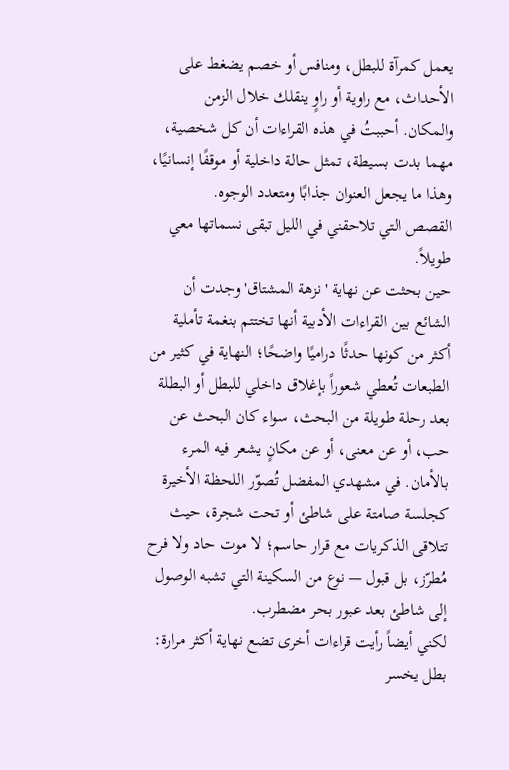يعمل كمرآة للبطل، ومنافس أو خصم يضغط على الأحداث، مع راوية أو راوٍ ينقلك خلال الزمن والمكان. أحببتُ في هذه القراءات أن كل شخصية، مهما بدت بسيطة، تمثل حالة داخلية أو موقفًا إنسانيًا، وهذا ما يجعل العنوان جذابًا ومتعدد الوجوه.
القصص التي تلاحقني في الليل تبقى نسماتها معي طويلاً.
حين بحثت عن نهاية 'نزهة المشتاق' وجدت أن الشائع بين القراءات الأدبية أنها تختتم بنغمة تأملية أكثر من كونها حدثًا دراميًا واضحًا؛ النهاية في كثير من الطبعات تُعطي شعوراً بإغلاق داخلي للبطل أو البطلة بعد رحلة طويلة من البحث، سواء كان البحث عن حب، أو عن معنى، أو عن مكانٍ يشعر فيه المرء بالأمان. في مشهدي المفضل تُصوّر اللحظة الأخيرة كجلسة صامتة على شاطئ أو تحت شجرة، حيث تتلاقى الذكريات مع قرار حاسم؛ لا موت حاد ولا فرح مُطرّز، بل قبول — نوع من السكينة التي تشبه الوصول إلى شاطئ بعد عبور بحر مضطرب.
لكني أيضاً رأيت قراءات أخرى تضع نهاية أكثر مرارة: بطل يخسر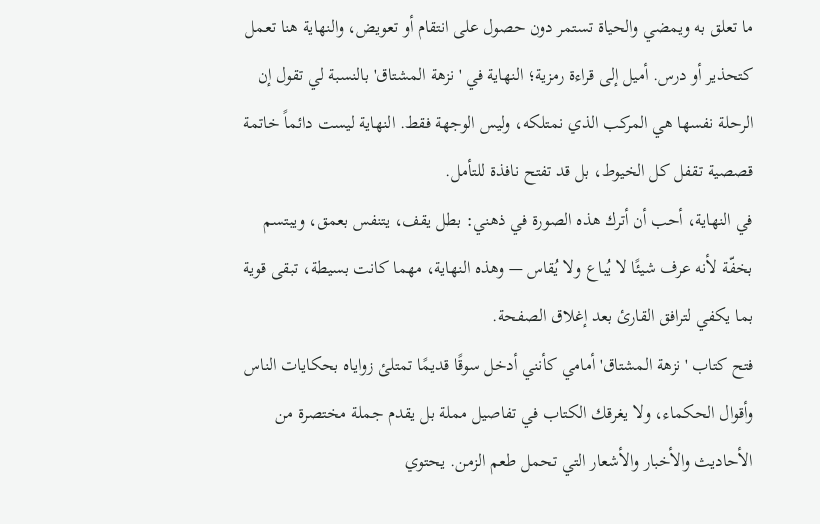ما تعلق به ويمضي والحياة تستمر دون حصول على انتقام أو تعويض، والنهاية هنا تعمل كتحذير أو درس. أميل إلى قراءة رمزية؛ النهاية في 'نزهة المشتاق' بالنسبة لي تقول إن الرحلة نفسها هي المركب الذي نمتلكه، وليس الوجهة فقط. النهاية ليست دائماً خاتمة قصصية تقفل كل الخيوط، بل قد تفتح نافذة للتأمل.
في النهاية، أحب أن أترك هذه الصورة في ذهني: بطل يقف، يتنفس بعمق، ويبتسم بخفّة لأنه عرف شيئًا لا يُباع ولا يُقاس — وهذه النهاية، مهما كانت بسيطة، تبقى قوية بما يكفي لترافق القارئ بعد إغلاق الصفحة.
فتح كتاب 'نزهة المشتاق' أمامي كأنني أدخل سوقًا قديمًا تمتلئ زواياه بحكايات الناس وأقوال الحكماء، ولا يغرقك الكتاب في تفاصيل مملة بل يقدم جملة مختصرة من الأحاديث والأخبار والأشعار التي تحمل طعم الزمن. يحتوي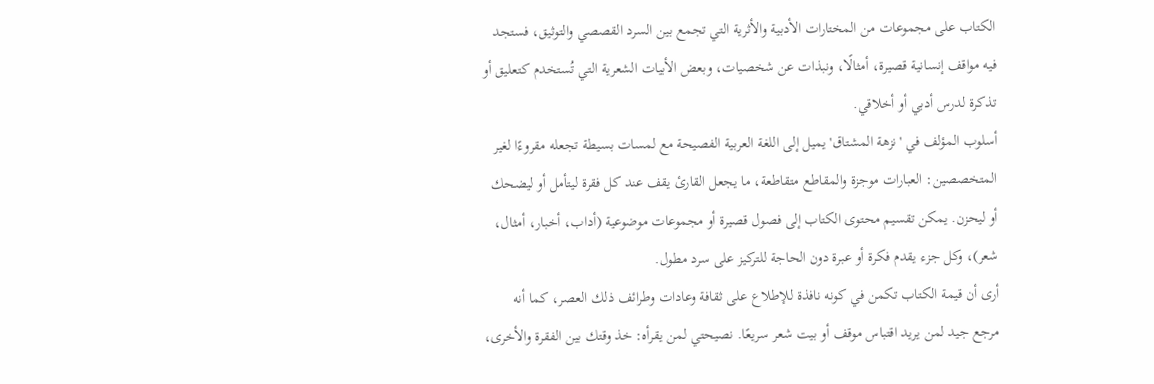الكتاب على مجموعات من المختارات الأدبية والأثرية التي تجمع بين السرد القصصي والتوثيق، فستجد فيه مواقف إنسانية قصيرة، أمثالًا، ونبذات عن شخصيات، وبعض الأبيات الشعرية التي تُستخدم كتعليق أو تذكرة لدرس أدبي أو أخلاقي.
أسلوب المؤلف في 'نزهة المشتاق' يميل إلى اللغة العربية الفصيحة مع لمسات بسيطة تجعله مقروءًا لغير المتخصصين: العبارات موجزة والمقاطع متقاطعة، ما يجعل القارئ يقف عند كل فقرة ليتأمل أو ليضحك أو ليحزن. يمكن تقسيم محتوى الكتاب إلى فصول قصيرة أو مجموعات موضوعية (أداب، أخبار، أمثال، شعر)، وكل جزء يقدم فكرة أو عبرة دون الحاجة للتركيز على سرد مطول.
أرى أن قيمة الكتاب تكمن في كونه نافذة للإطلاع على ثقافة وعادات وطرائف ذلك العصر، كما أنه مرجع جيد لمن يريد اقتباس موقف أو بيت شعر سريعًا. نصيحتي لمن يقرأه: خذ وقتك بين الفقرة والأخرى،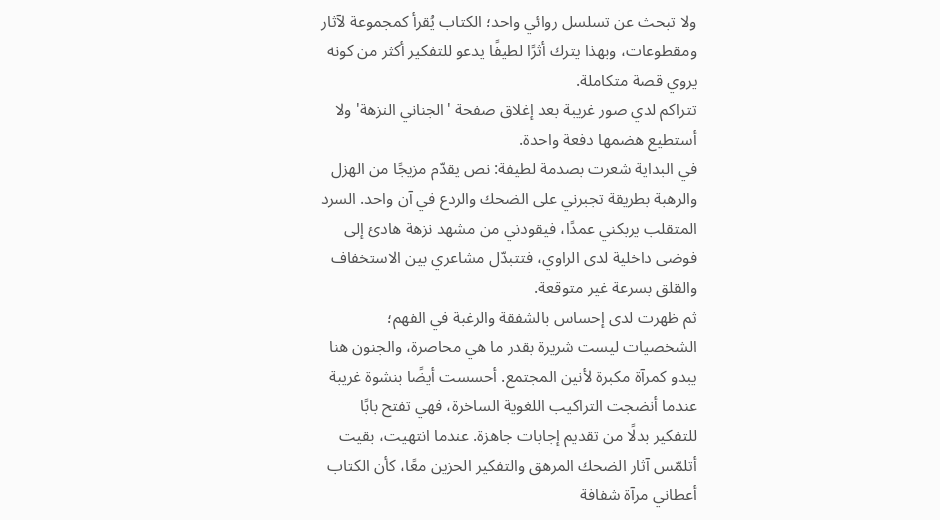ولا تبحث عن تسلسل روائي واحد؛ الكتاب يُقرأ كمجموعة لآثار ومقطوعات، وبهذا يترك أثرًا لطيفًا يدعو للتفكير أكثر من كونه يروي قصة متكاملة.
تتراكم لدي صور غريبة بعد إغلاق صفحة 'الجناني النزهة' ولا أستطيع هضمها دفعة واحدة.
في البداية شعرت بصدمة لطيفة: نص يقدّم مزيجًا من الهزل والرهبة بطريقة تجبرني على الضحك والردع في آن واحد. السرد المتقلب يربكني عمدًا، فيقودني من مشهد نزهة هادئ إلى فوضى داخلية لدى الراوي، فتتبدّل مشاعري بين الاستخفاف والقلق بسرعة غير متوقعة.
ثم ظهرت لدى إحساس بالشفقة والرغبة في الفهم؛ الشخصيات ليست شريرة بقدر ما هي محاصرة، والجنون هنا يبدو كمرآة مكبرة لأنين المجتمع. أحسست أيضًا بنشوة غريبة عندما أنضجت التراكيب اللغوية الساخرة، فهي تفتح بابًا للتفكير بدلًا من تقديم إجابات جاهزة. عندما انتهيت، بقيت أتلمّس آثار الضحك المرهق والتفكير الحزين معًا، كأن الكتاب أعطاني مرآة شفافة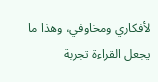لأفكاري ومخاوفي، وهذا ما يجعل القراءة تجربة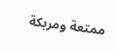ممتعة ومربكة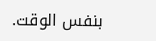بنفس الوقت.